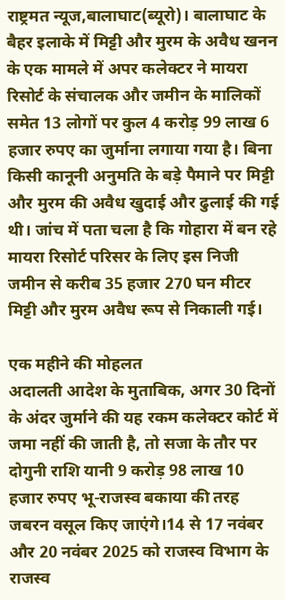राष्ट्रमत न्यूज,बालाघाट(ब्यूरो)। बालाघाट के बैहर इलाके में मिट्टी और मुरम के अवैध खनन के एक मामले में अपर कलेक्टर ने मायरा रिसोर्ट के संचालक और जमीन के मालिकों समेत 13 लोगों पर कुल 4 करोड़ 99 लाख 6 हजार रुपए का जुर्माना लगाया गया है। बिना किसी कानूनी अनुमति के बड़े पैमाने पर मिट्टी और मुरम की अवैध खुदाई और ढुलाई की गई थी। जांच में पता चला है कि गोहारा में बन रहे मायरा रिसोर्ट परिसर के लिए इस निजी जमीन से करीब 35 हजार 270 घन मीटर मिट्टी और मुरम अवैध रूप से निकाली गई।

एक महीने की मोहलत
अदालती आदेश के मुताबिक, अगर 30 दिनों के अंदर जुर्माने की यह रकम कलेक्टर कोर्ट में जमा नहीं की जाती है, तो सजा के तौर पर दोगुनी राशि यानी 9 करोड़ 98 लाख 10 हजार रुपए भू-राजस्व बकाया की तरह जबरन वसूल किए जाएंगे।14 से 17 नवंबर और 20 नवंबर 2025 को राजस्व विभाग के राजस्व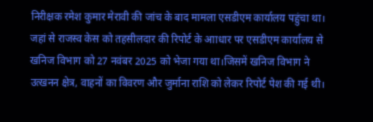निरीक्षक रमेश कुमार मेरावी की जांच के बाद मामला एसडीएम कार्यालय पहुंचा था। जहां से राजस्व केस को तहसीलदार की रिपोर्ट के आाधार पर एसडीएम कार्यालय से खनिज विभाग को 27 नवंबर 2025 को भेजा गया था।जिसमें खनिज विभाग ने उत्खनन क्षेत्र, वाहनों का विवरण और जुर्माना राशि को लेकर रिपोर्ट पेश की गई थी।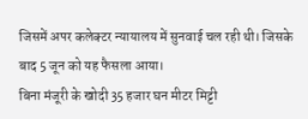जिसमें अपर कलेक्टर न्यायालय में सुनवाई चल रही थी। जिसके बाद 5 जून को यह फैसला आया।
बिना मंजूरी के खोदी 35 हजार घन मीटर मिट्टी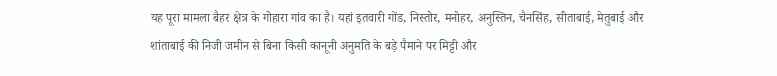यह पूरा मामला बैहर क्षेत्र के गोहारा गांव का है। यहां इतवारी गोंड, निस्तोर, मनोहर, अनुस्तिन, चैनसिंह, सीताबाई, मेतुबाई और शांताबाई की निजी जमीन से बिना किसी कानूनी अनुमति के बड़े पैमाने पर मिट्टी और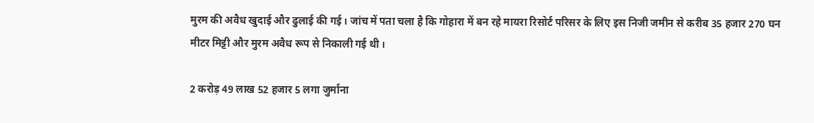मुरम की अवैध खुदाई और ढुलाई की गई। जांच में पता चला है कि गोहारा में बन रहे मायरा रिसोर्ट परिसर के लिए इस निजी जमीन से करीब 35 हजार 270 घन मीटर मिट्टी और मुरम अवैध रूप से निकाली गई थी।

2 करोड़ 49 लाख 52 हजार 5 लगा जुर्माना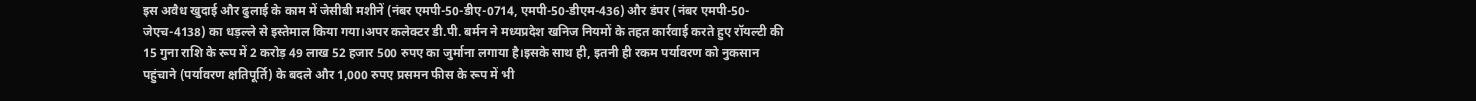इस अवैध खुदाई और ढुलाई के काम में जेसीबी मशीनें (नंबर एमपी-50-डीए-0714, एमपी-50-डीएम-436) और डंपर (नंबर एमपी-50-जेएच-4138) का धड़ल्ले से इस्तेमाल किया गया।अपर कलेक्टर डी.पी. बर्मन ने मध्यप्रदेश खनिज नियमों के तहत कार्रवाई करते हुए रॉयल्टी की 15 गुना राशि के रूप में 2 करोड़ 49 लाख 52 हजार 500 रुपए का जुर्माना लगाया है।इसके साथ ही, इतनी ही रकम पर्यावरण को नुकसान पहुंचाने (पर्यावरण क्षतिपूर्ति) के बदले और 1,000 रुपए प्रसमन फीस के रूप में भी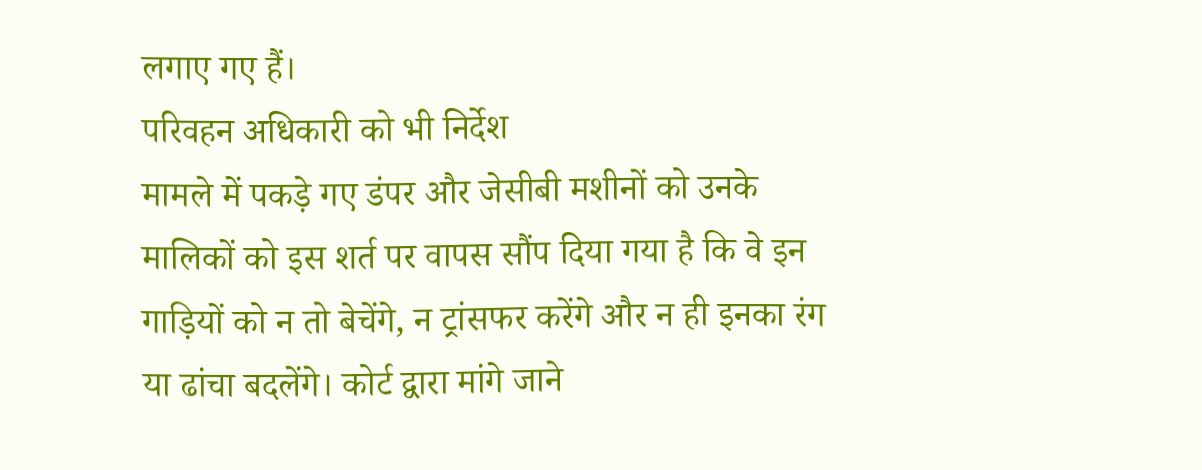लगाए गए हैं।
परिवहन अधिकारी को भी निर्देश
मामले में पकड़े गए डंपर और जेसीबी मशीनों को उनके मालिकों को इस शर्त पर वापस सौंप दिया गया है कि वे इन गाड़ियों को न तो बेचेंगे, न ट्रांसफर करेंगे और न ही इनका रंग या ढांचा बदलेंगे। कोर्ट द्वारा मांगे जाने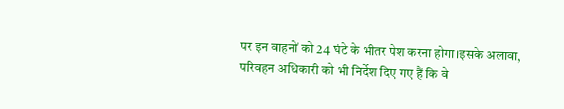पर इन वाहनों को 24 घंटे के भीतर पेश करना होगा।इसके अलावा, परिवहन अधिकारी को भी निर्देश दिए गए हैं कि वे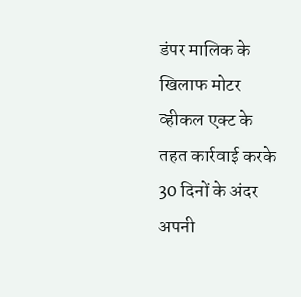डंपर मालिक के खिलाफ मोटर व्हीकल एक्ट के तहत कार्रवाई करके 30 दिनों के अंदर अपनी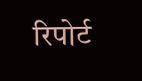रिपोर्ट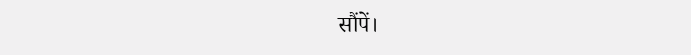सौंपें।